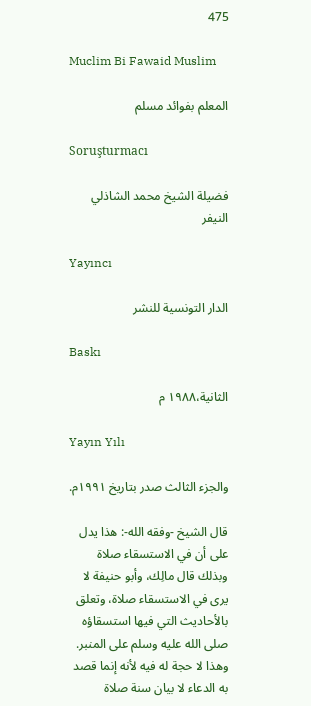475

Muclim Bi Fawaid Muslim

المعلم بفوائد مسلم

Soruşturmacı

فضيلة الشيخ محمد الشاذلي النيفر

Yayıncı

الدار التونسية للنشر

Baskı

الثانية،١٩٨٨ م

Yayın Yılı

والجزء الثالث صدر بتاريخ ١٩٩١م.

قال الشيخ -وفقه الله-: هذا يدل على أن في الاستسقاء صلاة وبذلك قال مالِك، وأبو حنيفة لا يرى في الاستسقاء صلاة، وتعلق بالأحاديث التي فيها استسقاؤه صلى الله عليه وسلم على المنبر. وهذا لا حجة له فيه لأنه إنما قصد به الدعاء لا بيان سنة صلاة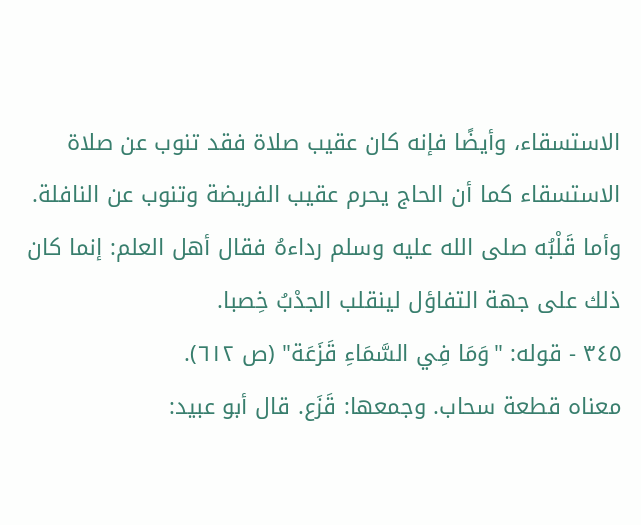الاستسقاء، وأيضًا فإنه كان عقيب صلاة فقد تنوب عن صلاة الاستسقاء كما أن الحاج يحرم عقيب الفريضة وتنوب عن النافلة. وأما قَلْبُه صلى الله عليه وسلم رداءهُ فقال أهل العلم: إنما كان ذلك على جهة التفاؤل لينقلب الجدْبُ خِصبا.
٣٤٥ - قوله: "وَمَا فِي السَّمَاءِ قَزَعَة" (ص ٦١٢).
معناه قطعة سحاب. وجمعها: قَزَع. قال أبو عبيد: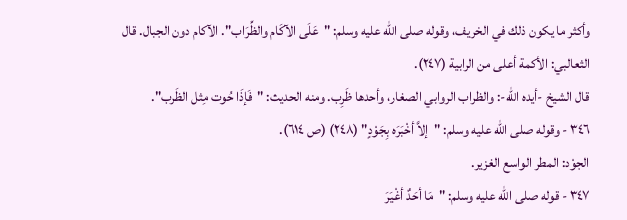وأكثر ما يكون ذلك في الخريف، وقوله صلى الله عليه وسلم: "عَلَى الآكَام والظِّرَاب". الآكام دون الجبال. قال الثعالبي: الأكمة أعلى من الرابية (٢٤٧).
قال الشيخ -أيده الله-: والظراب الروابي الصغار، وأحدها ظَرِب. ومنه الحديث: "فَإذَا حُوت مِثل الظَرب".
٣٤٦ - وقوله صلى الله عليه وسلم: "إلاَّ أخْبَرَه بِجَوْدٍ" (٢٤٨) (ص ٦١٤).
الجوْد: المطر الواسع الغزير.
٣٤٧ - قوله صلى الله عليه وسلم: "مَا أحَدٌ أغْيَرَ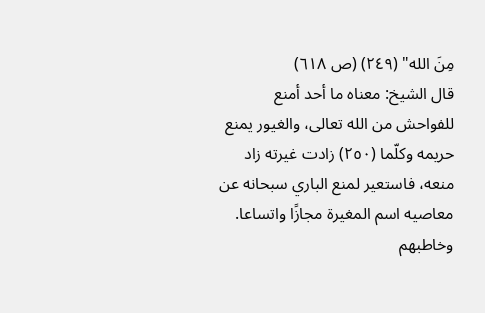مِنَ الله" (٢٤٩) (ص ٦١٨)
قال الشيخ: معناه ما أحد أمنع للفواحش من الله تعالى، والغيور يمنع حريمه وكلّما (٢٥٠) زادت غيرته زاد منعه، فاستعير لمنع الباري سبحانه عن معاصيه اسم المغيرة مجازًا واتساعا. وخاطبهم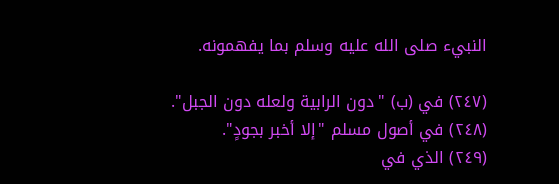النبيء صلى الله عليه وسلم بما يفهمونه.

(٢٤٧) في (ب) "دون الرابية ولعله دون الجبل".
(٢٤٨) في أصول مسلم "إلا أخبر بجودٍ".
(٢٤٩) الذي في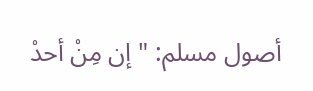أصول مسلم: "إن مِنْ أحدْ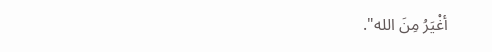أغْيَرُ مِنَ الله".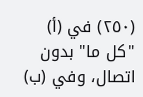(٢٥٠) في (أ) "كل ما" بدون اتصال، وفي (ب)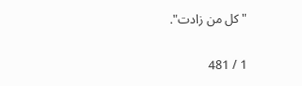"كل من زادت".

1 / 481